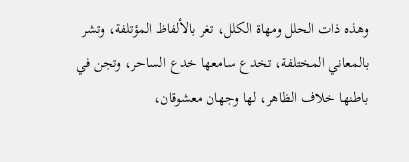وهذه ذات الحلل ومهاة الكلل، تغر بالألفاظ المؤتلفة، وتشر بالمعاني المختلفة، تخدع سامعها خدع الساحر، وتجن في باطنها خلاف الظاهر، لها وجهان معشوقان،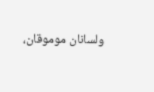ولسانان موموقان،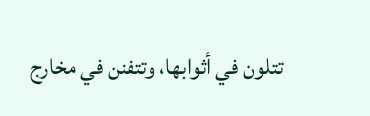تتلون في أثوابها، وتتفنن في مخارج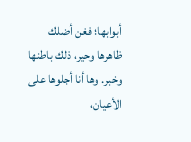أبوابها؛ فغن أضلك ظاهرها وحير، ذلك باطنها وخبر. وها أنا أجلوها على الأعيان،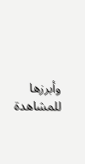وأبرزها للمشاهدة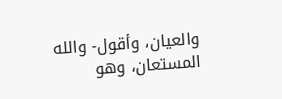والعيان، وأقول- والله المستعان، وهو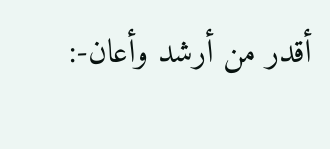أقدر من أرشد وأعان-: